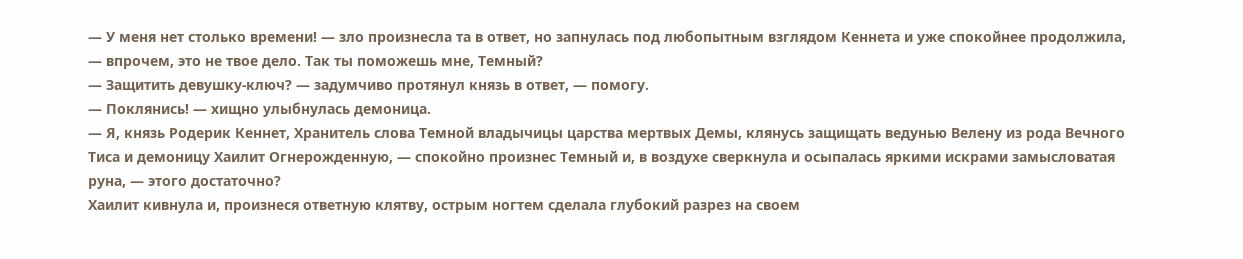— У меня нет столько времени! — зло произнесла та в ответ, но запнулась под любопытным взглядом Кеннета и уже спокойнее продолжила, — впрочем, это не твое дело. Так ты поможешь мне, Темный?
— Защитить девушку-ключ? — задумчиво протянул князь в ответ, — помогу.
— Поклянись! — хищно улыбнулась демоница.
— Я, князь Родерик Кеннет, Хранитель слова Темной владычицы царства мертвых Демы, клянусь защищать ведунью Велену из рода Вечного Тиса и демоницу Хаилит Огнерожденную, — спокойно произнес Темный и, в воздухе сверкнула и осыпалась яркими искрами замысловатая руна, — этого достаточно?
Хаилит кивнула и, произнеся ответную клятву, острым ногтем сделала глубокий разрез на своем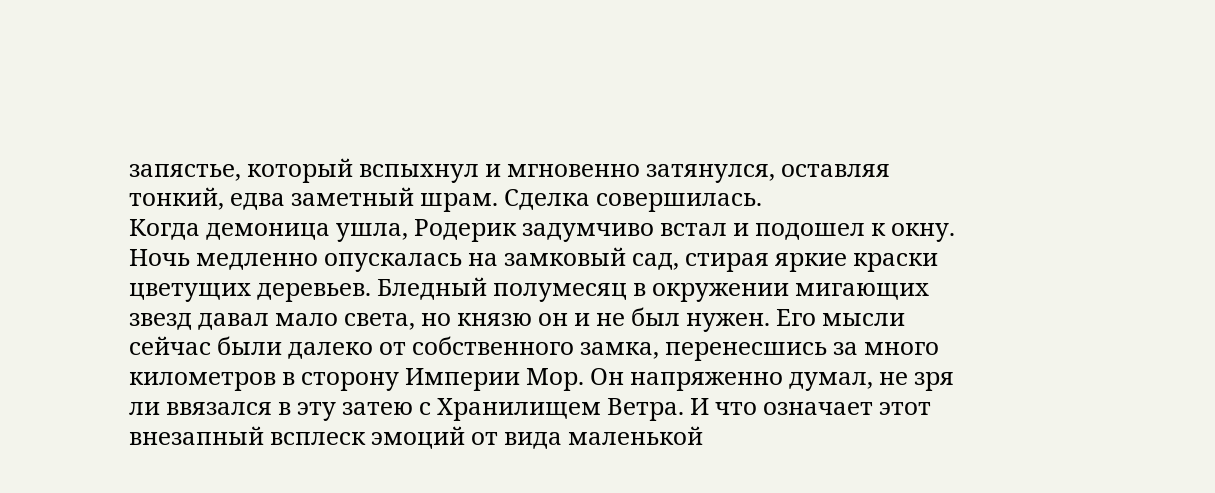запястье, который вспыхнул и мгновенно затянулся, оставляя тонкий, едва заметный шрам. Сделка совершилась.
Когда демоница ушла, Родерик задумчиво встал и подошел к окну. Ночь медленно опускалась на замковый сад, стирая яркие краски цветущих деревьев. Бледный полумесяц в окружении мигающих звезд давал мало света, но князю он и не был нужен. Его мысли сейчас были далеко от собственного замка, перенесшись за много километров в сторону Империи Мор. Он напряженно думал, не зря ли ввязался в эту затею с Хранилищем Ветра. И что означает этот внезапный всплеск эмоций от вида маленькой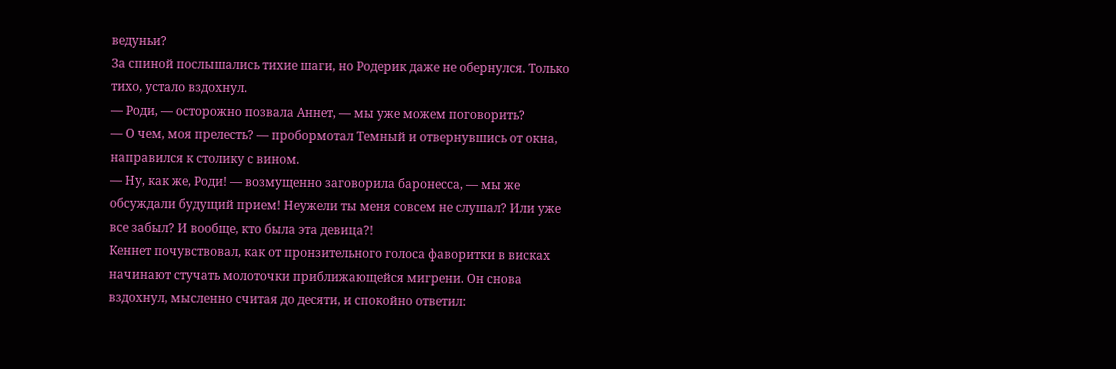ведуньи?
За спиной послышались тихие шаги, но Родерик даже не обернулся. Только тихо, устало вздохнул.
— Роди, — осторожно позвала Аннет, — мы уже можем поговорить?
— О чем, моя прелесть? — пробормотал Темный и отвернувшись от окна, направился к столику с вином.
— Ну, как же, Роди! — возмущенно заговорила баронесса, — мы же обсуждали будущий прием! Неужели ты меня совсем не слушал? Или уже все забыл? И вообще, кто была эта девица?!
Кеннет почувствовал, как от пронзительного голоса фаворитки в висках начинают стучать молоточки приближающейся мигрени. Он снова вздохнул, мысленно считая до десяти, и спокойно ответил: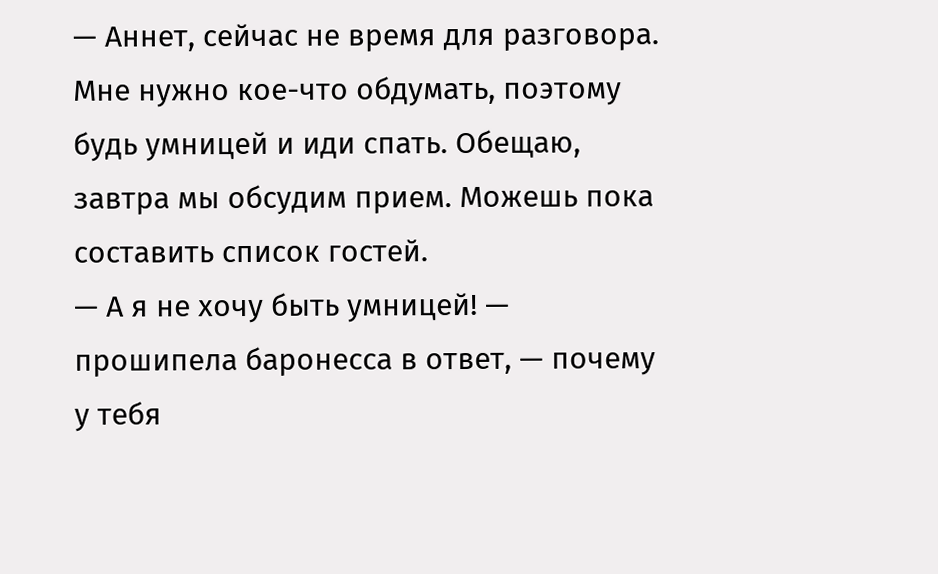— Аннет, сейчас не время для разговора. Мне нужно кое-что обдумать, поэтому будь умницей и иди спать. Обещаю, завтра мы обсудим прием. Можешь пока составить список гостей.
— А я не хочу быть умницей! — прошипела баронесса в ответ, — почему у тебя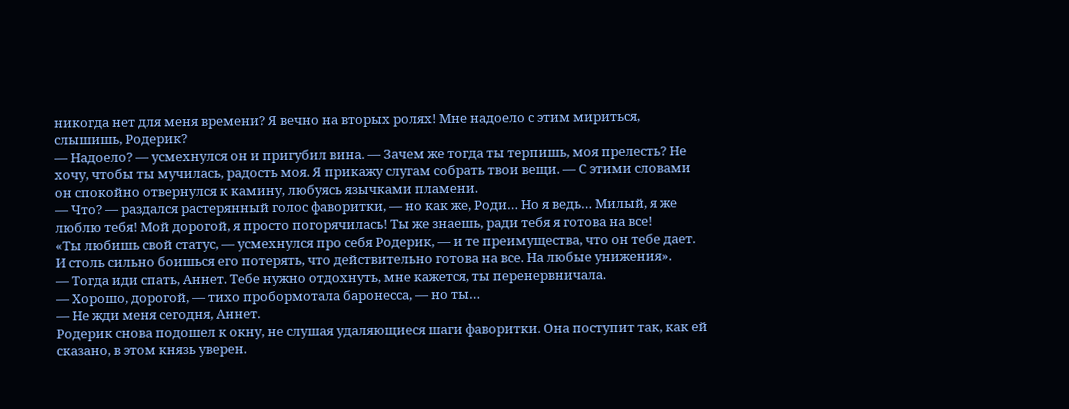никогда нет для меня времени? Я вечно на вторых ролях! Мне надоело с этим мириться, слышишь, Родерик?
— Надоело? — усмехнулся он и пригубил вина. — Зачем же тогда ты терпишь, моя прелесть? Не хочу, чтобы ты мучилась, радость моя. Я прикажу слугам собрать твои вещи. — С этими словами он спокойно отвернулся к камину, любуясь язычками пламени.
— Что? — раздался растерянный голос фаворитки, — но как же, Роди… Но я ведь… Милый, я же люблю тебя! Мой дорогой, я просто погорячилась! Ты же знаешь, ради тебя я готова на все!
«Ты любишь свой статус, — усмехнулся про себя Родерик, — и те преимущества, что он тебе дает. И столь сильно боишься его потерять, что действительно готова на все. На любые унижения».
— Тогда иди спать, Аннет. Тебе нужно отдохнуть, мне кажется, ты перенервничала.
— Хорошо, дорогой, — тихо пробормотала баронесса, — но ты…
— Не жди меня сегодня, Аннет.
Родерик снова подошел к окну, не слушая удаляющиеся шаги фаворитки. Она поступит так, как ей сказано, в этом князь уверен.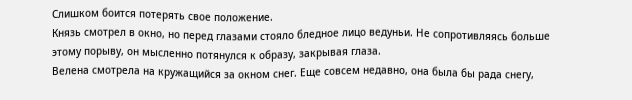Слишком боится потерять свое положение.
Князь смотрел в окно, но перед глазами стояло бледное лицо ведуньи. Не сопротивляясь больше этому порыву, он мысленно потянулся к образу, закрывая глаза.
Велена смотрела на кружащийся за окном снег. Еще совсем недавно, она была бы рада снегу,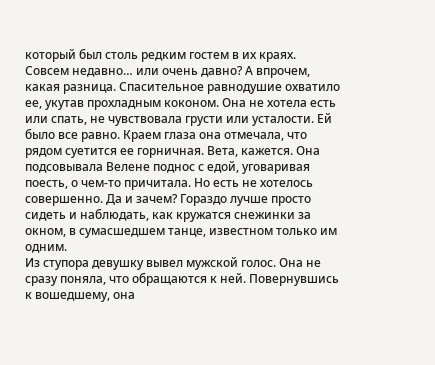который был столь редким гостем в их краях. Совсем недавно… или очень давно? А впрочем, какая разница. Спасительное равнодушие охватило ее, укутав прохладным коконом. Она не хотела есть или спать, не чувствовала грусти или усталости. Ей было все равно. Краем глаза она отмечала, что рядом суетится ее горничная. Вета, кажется. Она подсовывала Велене поднос с едой, уговаривая поесть, о чем-то причитала. Но есть не хотелось совершенно. Да и зачем? Гораздо лучше просто сидеть и наблюдать, как кружатся снежинки за окном, в сумасшедшем танце, известном только им одним.
Из ступора девушку вывел мужской голос. Она не сразу поняла, что обращаются к ней. Повернувшись к вошедшему, она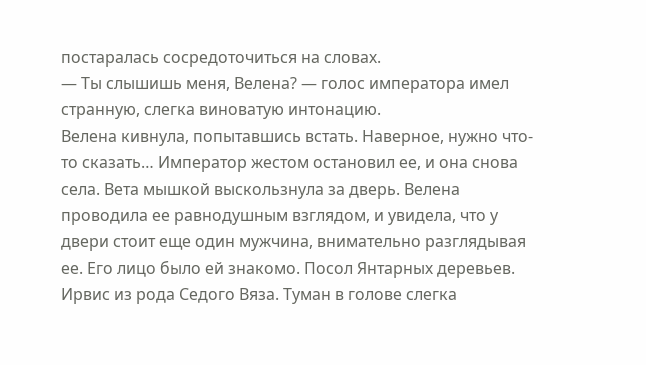постаралась сосредоточиться на словах.
— Ты слышишь меня, Велена? — голос императора имел странную, слегка виноватую интонацию.
Велена кивнула, попытавшись встать. Наверное, нужно что-то сказать… Император жестом остановил ее, и она снова села. Вета мышкой выскользнула за дверь. Велена проводила ее равнодушным взглядом, и увидела, что у двери стоит еще один мужчина, внимательно разглядывая ее. Его лицо было ей знакомо. Посол Янтарных деревьев. Ирвис из рода Седого Вяза. Туман в голове слегка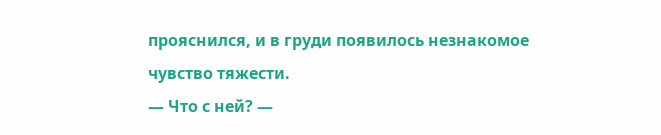прояснился, и в груди появилось незнакомое чувство тяжести.
— Что с ней? —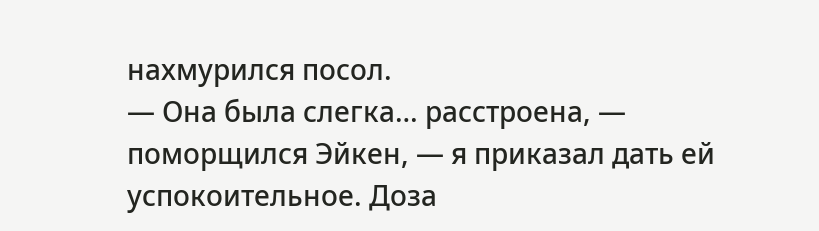нахмурился посол.
— Она была слегка… расстроена, — поморщился Эйкен, — я приказал дать ей успокоительное. Доза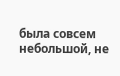была совсем небольшой, не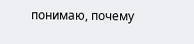понимаю, почему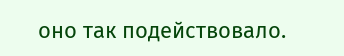оно так подействовало.